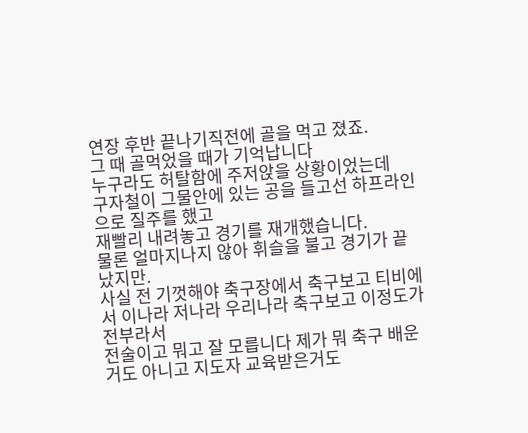연장 후반 끝나기직전에 골을 먹고 졌죠.
그 때 골먹었을 때가 기억납니다
누구라도 허탈함에 주저앉을 상황이었는데
구자철이 그물안에 있는 공을 들고선 하프라인으로 질주를 했고
재빨리 내려놓고 경기를 재개했습니다.
물론 얼마지나지 않아 휘슬을 불고 경기가 끝났지만.
사실 전 기껏해야 축구장에서 축구보고 티비에서 이나라 저나라 우리나라 축구보고 이정도가 전부라서
전술이고 뭐고 잘 모릅니다 제가 뭐 축구 배운거도 아니고 지도자 교육받은거도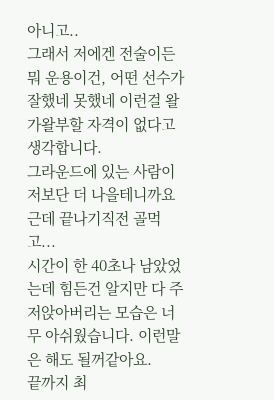아니고..
그래서 저에겐 전술이든 뭐 운용이건, 어떤 선수가 잘했네 못했네 이런걸 왈가왈부할 자격이 없다고 생각합니다.
그라운드에 있는 사람이 저보단 더 나을테니까요
근데 끝나기직전 골먹고...
시간이 한 40초나 남았었는데 힘든건 알지만 다 주저앉아버리는 모습은 너무 아쉬웠습니다. 이런말은 해도 될꺼같아요.
끝까지 최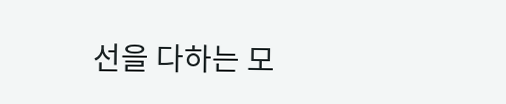선을 다하는 모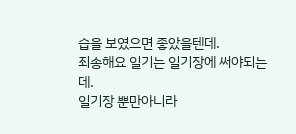습을 보였으면 좋았을텐데.
죄송해요 일기는 일기장에 써야되는데.
일기장 뿐만아니라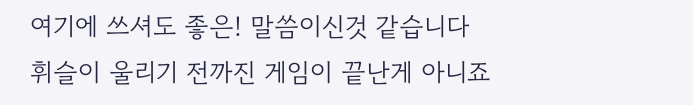여기에 쓰셔도 좋은! 말씀이신것 같습니다
휘슬이 울리기 전까진 게임이 끝난게 아니죠